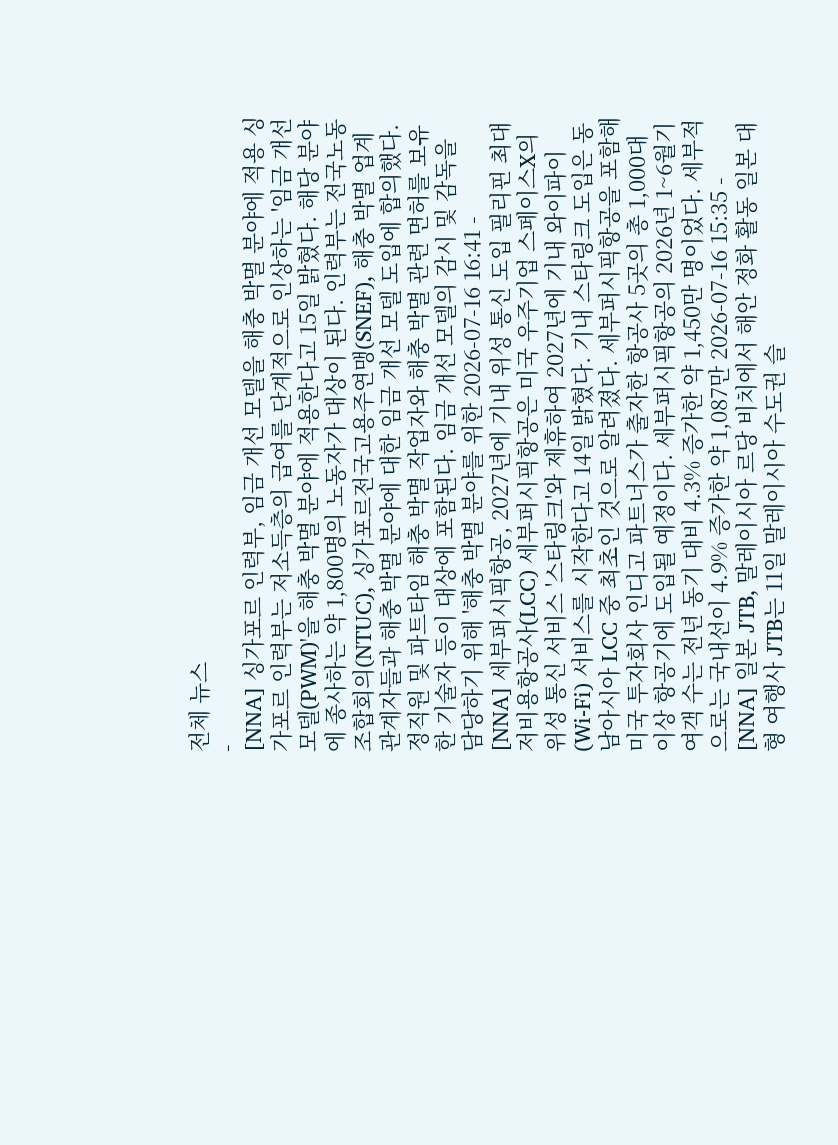전체 뉴스
-
[NNA] 싱가포르 인력부, 임금 개선 모델을 해충 박멸 분야에 적용 싱가포르 인력부는 저소득층의 급여를 단계적으로 인상하는 '임금 개선 모델(PWM)'을 해충 박멸 분야에 적용한다고 15일 밝혔다. 해당 분야에 종사하는 약 1,800명의 노동자가 대상이 된다. 인력부는 전국노동조합회의(NTUC), 싱가포르전국고용주연맹(SNEF), 해충 박멸 업계 관계자들과 해충 박멸 분야에 대한 임금 개선 모델 도입에 합의했다. 정직원 및 파트타임 해충 박멸 작업자와 해충 박멸 관련 면허를 보유한 기술자 등이 대상에 포함된다. 임금 개선 모델의 감시 및 감독을 담당하기 위해 '해충 박멸 분야를 위한 2026-07-16 16:41 -
[NNA] 세부퍼시픽항공, 2027년에 기내 위성 통신 도입 필리핀 최대 저비용항공사(LCC) 세부퍼시픽항공은 미국 우주기업 스페이스X의 위성 통신 서비스 '스타링크'와 제휴하여 2027년에 기내 와이파이(Wi-Fi) 서비스를 시작한다고 14일 밝혔다. 기내 스타링크 도입은 동남아시아 LCC 중 최초인 것으로 알려졌다. 세부퍼시픽항공을 포함해 미국 투자회사 인디고 파트너스가 출자한 항공사 5곳의 총 1,000대 이상 항공기에 도입될 예정이다. 세부퍼시픽항공의 2026년 1~6월기 여객 수는 전년 동기 대비 4.3% 증가한 약 1,450만 명이었다. 세부적으로는 국내선이 4.9% 증가한 약 1,087만 2026-07-16 15:35 -
[NNA] 일본 JTB, 말레이시아 르당 비치에서 해안 정화 활동 일본 대형 여행사 JTB는 11일 말레이시아 수도권 슬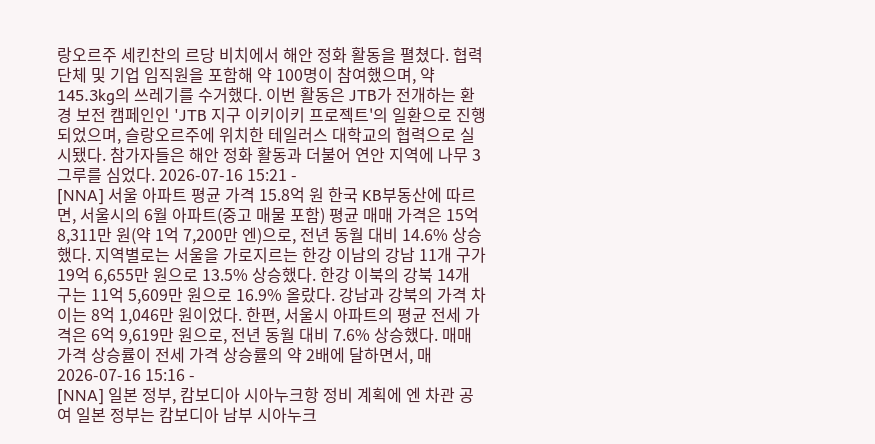랑오르주 세킨찬의 르당 비치에서 해안 정화 활동을 펼쳤다. 협력 단체 및 기업 임직원을 포함해 약 100명이 참여했으며, 약 145.3kg의 쓰레기를 수거했다. 이번 활동은 JTB가 전개하는 환경 보전 캠페인인 'JTB 지구 이키이키 프로젝트'의 일환으로 진행되었으며, 슬랑오르주에 위치한 테일러스 대학교의 협력으로 실시됐다. 참가자들은 해안 정화 활동과 더불어 연안 지역에 나무 3그루를 심었다. 2026-07-16 15:21 -
[NNA] 서울 아파트 평균 가격 15.8억 원 한국 KB부동산에 따르면, 서울시의 6월 아파트(중고 매물 포함) 평균 매매 가격은 15억 8,311만 원(약 1억 7,200만 엔)으로, 전년 동월 대비 14.6% 상승했다. 지역별로는 서울을 가로지르는 한강 이남의 강남 11개 구가 19억 6,655만 원으로 13.5% 상승했다. 한강 이북의 강북 14개 구는 11억 5,609만 원으로 16.9% 올랐다. 강남과 강북의 가격 차이는 8억 1,046만 원이었다. 한편, 서울시 아파트의 평균 전세 가격은 6억 9,619만 원으로, 전년 동월 대비 7.6% 상승했다. 매매 가격 상승률이 전세 가격 상승률의 약 2배에 달하면서, 매 2026-07-16 15:16 -
[NNA] 일본 정부, 캄보디아 시아누크항 정비 계획에 엔 차관 공여 일본 정부는 캄보디아 남부 시아누크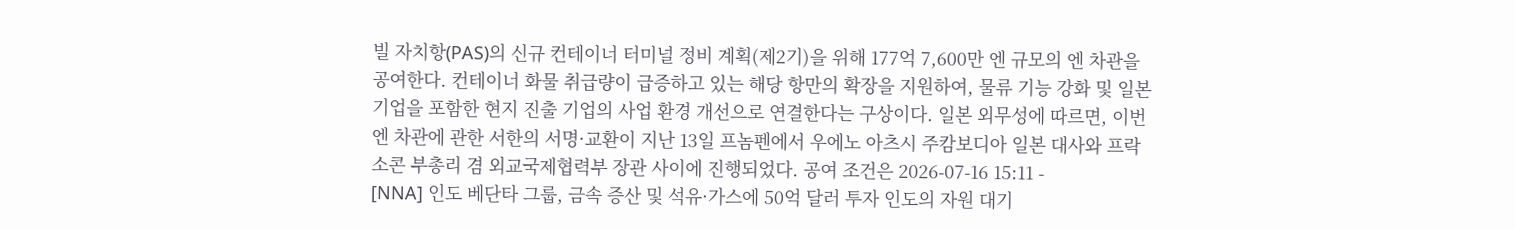빌 자치항(PAS)의 신규 컨테이너 터미널 정비 계획(제2기)을 위해 177억 7,600만 엔 규모의 엔 차관을 공여한다. 컨테이너 화물 취급량이 급증하고 있는 해당 항만의 확장을 지원하여, 물류 기능 강화 및 일본 기업을 포함한 현지 진출 기업의 사업 환경 개선으로 연결한다는 구상이다. 일본 외무성에 따르면, 이번 엔 차관에 관한 서한의 서명·교환이 지난 13일 프놈펜에서 우에노 아츠시 주캄보디아 일본 대사와 프락 소콘 부총리 겸 외교국제협력부 장관 사이에 진행되었다. 공여 조건은 2026-07-16 15:11 -
[NNA] 인도 베단타 그룹, 금속 증산 및 석유·가스에 50억 달러 투자 인도의 자원 대기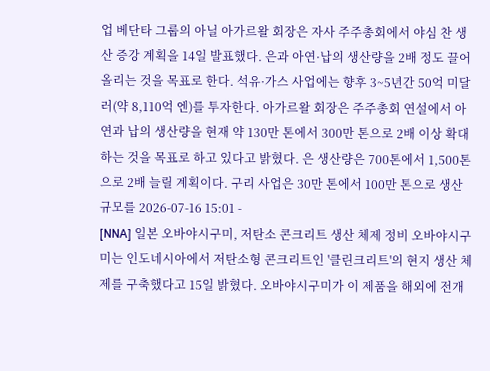업 베단타 그룹의 아닐 아가르왈 회장은 자사 주주총회에서 야심 찬 생산 증강 계획을 14일 발표했다. 은과 아연·납의 생산량을 2배 정도 끌어올리는 것을 목표로 한다. 석유·가스 사업에는 향후 3~5년간 50억 미달러(약 8,110억 엔)를 투자한다. 아가르왈 회장은 주주총회 연설에서 아연과 납의 생산량을 현재 약 130만 톤에서 300만 톤으로 2배 이상 확대하는 것을 목표로 하고 있다고 밝혔다. 은 생산량은 700톤에서 1,500톤으로 2배 늘릴 계획이다. 구리 사업은 30만 톤에서 100만 톤으로 생산 규모를 2026-07-16 15:01 -
[NNA] 일본 오바야시구미, 저탄소 콘크리트 생산 체제 정비 오바야시구미는 인도네시아에서 저탄소형 콘크리트인 '클린크리트'의 현지 생산 체제를 구축했다고 15일 밝혔다. 오바야시구미가 이 제품을 해외에 전개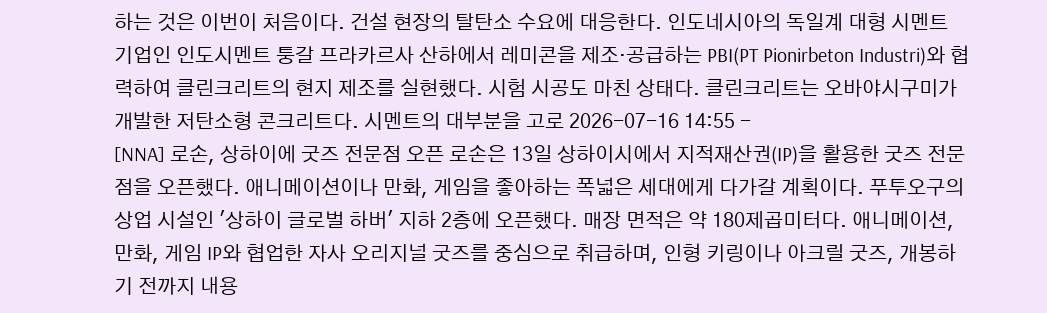하는 것은 이번이 처음이다. 건설 현장의 탈탄소 수요에 대응한다. 인도네시아의 독일계 대형 시멘트 기업인 인도시멘트 퉁갈 프라카르사 산하에서 레미콘을 제조·공급하는 PBI(PT Pionirbeton Industri)와 협력하여 클린크리트의 현지 제조를 실현했다. 시험 시공도 마친 상태다. 클린크리트는 오바야시구미가 개발한 저탄소형 콘크리트다. 시멘트의 대부분을 고로 2026-07-16 14:55 -
[NNA] 로손, 상하이에 굿즈 전문점 오픈 로손은 13일 상하이시에서 지적재산권(IP)을 활용한 굿즈 전문점을 오픈했다. 애니메이션이나 만화, 게임을 좋아하는 폭넓은 세대에게 다가갈 계획이다. 푸투오구의 상업 시설인 '상하이 글로벌 하버' 지하 2층에 오픈했다. 매장 면적은 약 180제곱미터다. 애니메이션, 만화, 게임 IP와 협업한 자사 오리지널 굿즈를 중심으로 취급하며, 인형 키링이나 아크릴 굿즈, 개봉하기 전까지 내용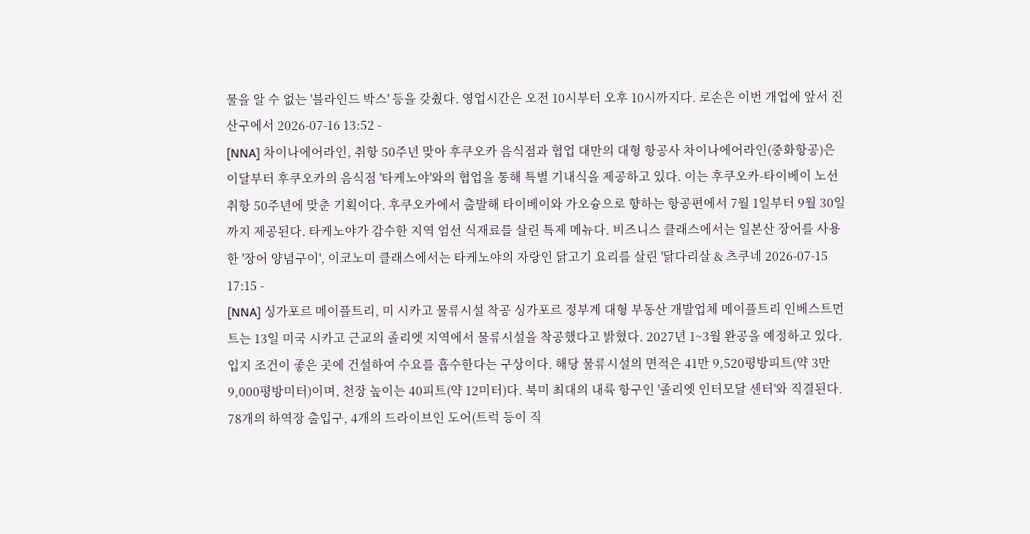물을 알 수 없는 '블라인드 박스' 등을 갖췄다. 영업시간은 오전 10시부터 오후 10시까지다. 로손은 이번 개업에 앞서 진산구에서 2026-07-16 13:52 -
[NNA] 차이나에어라인, 취항 50주년 맞아 후쿠오카 음식점과 협업 대만의 대형 항공사 차이나에어라인(중화항공)은 이달부터 후쿠오카의 음식점 '타케노야'와의 협업을 통해 특별 기내식을 제공하고 있다. 이는 후쿠오카-타이베이 노선 취항 50주년에 맞춘 기획이다. 후쿠오카에서 출발해 타이베이와 가오슝으로 향하는 항공편에서 7월 1일부터 9월 30일까지 제공된다. 타케노야가 감수한 지역 엄선 식재료를 살린 특제 메뉴다. 비즈니스 클래스에서는 일본산 장어를 사용한 '장어 양념구이', 이코노미 클래스에서는 타케노야의 자랑인 닭고기 요리를 살린 '닭다리살 & 츠쿠네 2026-07-15 17:15 -
[NNA] 싱가포르 메이플트리, 미 시카고 물류시설 착공 싱가포르 정부계 대형 부동산 개발업체 메이플트리 인베스트먼트는 13일 미국 시카고 근교의 졸리엣 지역에서 물류시설을 착공했다고 밝혔다. 2027년 1~3월 완공을 예정하고 있다. 입지 조건이 좋은 곳에 건설하여 수요를 흡수한다는 구상이다. 해당 물류시설의 면적은 41만 9,520평방피트(약 3만 9,000평방미터)이며, 천장 높이는 40피트(약 12미터)다. 북미 최대의 내륙 항구인 '졸리엣 인터모달 센터'와 직결된다. 78개의 하역장 출입구, 4개의 드라이브인 도어(트럭 등이 직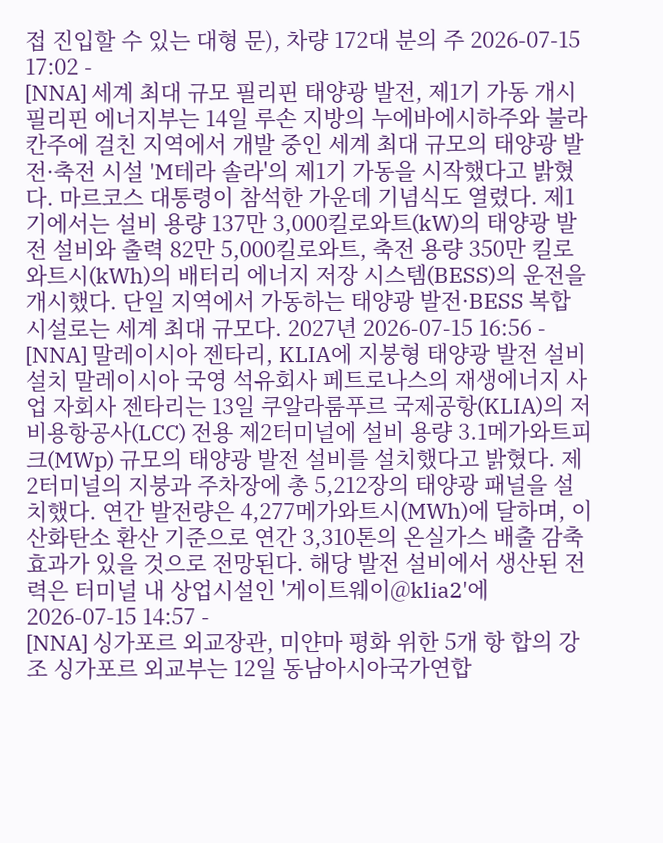접 진입할 수 있는 대형 문), 차량 172대 분의 주 2026-07-15 17:02 -
[NNA] 세계 최대 규모 필리핀 태양광 발전, 제1기 가동 개시 필리핀 에너지부는 14일 루손 지방의 누에바에시하주와 불라칸주에 걸친 지역에서 개발 중인 세계 최대 규모의 태양광 발전·축전 시설 'M테라 솔라'의 제1기 가동을 시작했다고 밝혔다. 마르코스 대통령이 참석한 가운데 기념식도 열렸다. 제1기에서는 설비 용량 137만 3,000킬로와트(kW)의 태양광 발전 설비와 출력 82만 5,000킬로와트, 축전 용량 350만 킬로와트시(kWh)의 배터리 에너지 저장 시스템(BESS)의 운전을 개시했다. 단일 지역에서 가동하는 태양광 발전·BESS 복합 시설로는 세계 최대 규모다. 2027년 2026-07-15 16:56 -
[NNA] 말레이시아 젠타리, KLIA에 지붕형 태양광 발전 설비 설치 말레이시아 국영 석유회사 페트로나스의 재생에너지 사업 자회사 젠타리는 13일 쿠알라룸푸르 국제공항(KLIA)의 저비용항공사(LCC) 전용 제2터미널에 설비 용량 3.1메가와트피크(MWp) 규모의 태양광 발전 설비를 설치했다고 밝혔다. 제2터미널의 지붕과 주차장에 총 5,212장의 태양광 패널을 설치했다. 연간 발전량은 4,277메가와트시(MWh)에 달하며, 이산화탄소 환산 기준으로 연간 3,310톤의 온실가스 배출 감축 효과가 있을 것으로 전망된다. 해당 발전 설비에서 생산된 전력은 터미널 내 상업시설인 '게이트웨이@klia2'에 2026-07-15 14:57 -
[NNA] 싱가포르 외교장관, 미얀마 평화 위한 5개 항 합의 강조 싱가포르 외교부는 12일 동남아시아국가연합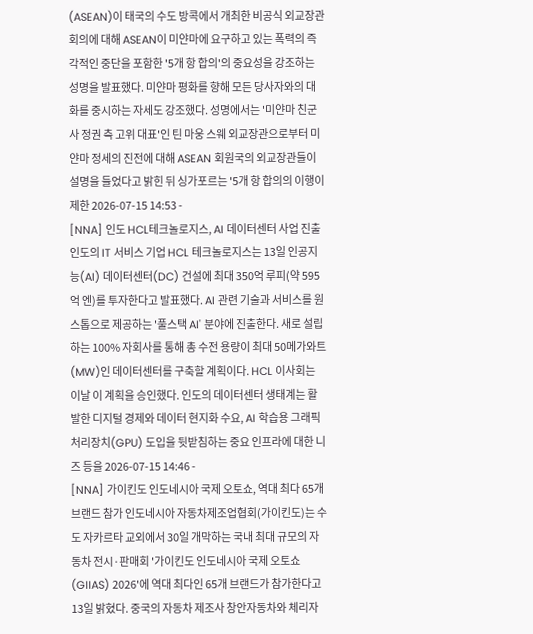(ASEAN)이 태국의 수도 방콕에서 개최한 비공식 외교장관 회의에 대해 ASEAN이 미얀마에 요구하고 있는 폭력의 즉각적인 중단을 포함한 '5개 항 합의'의 중요성을 강조하는 성명을 발표했다. 미얀마 평화를 향해 모든 당사자와의 대화를 중시하는 자세도 강조했다. 성명에서는 '미얀마 친군사 정권 측 고위 대표'인 틴 마웅 스웨 외교장관으로부터 미얀마 정세의 진전에 대해 ASEAN 회원국의 외교장관들이 설명을 들었다고 밝힌 뒤 싱가포르는 '5개 항 합의의 이행이 제한 2026-07-15 14:53 -
[NNA] 인도 HCL테크놀로지스, AI 데이터센터 사업 진출 인도의 IT 서비스 기업 HCL 테크놀로지스는 13일 인공지능(AI) 데이터센터(DC) 건설에 최대 350억 루피(약 595억 엔)를 투자한다고 발표했다. AI 관련 기술과 서비스를 원스톱으로 제공하는 '풀스택 AI' 분야에 진출한다. 새로 설립하는 100% 자회사를 통해 총 수전 용량이 최대 50메가와트(MW)인 데이터센터를 구축할 계획이다. HCL 이사회는 이날 이 계획을 승인했다. 인도의 데이터센터 생태계는 활발한 디지털 경제와 데이터 현지화 수요, AI 학습용 그래픽처리장치(GPU) 도입을 뒷받침하는 중요 인프라에 대한 니즈 등을 2026-07-15 14:46 -
[NNA] 가이킨도 인도네시아 국제 오토쇼, 역대 최다 65개 브랜드 참가 인도네시아 자동차제조업협회(가이킨도)는 수도 자카르타 교외에서 30일 개막하는 국내 최대 규모의 자동차 전시·판매회 '가이킨도 인도네시아 국제 오토쇼(GIIAS) 2026'에 역대 최다인 65개 브랜드가 참가한다고 13일 밝혔다. 중국의 자동차 제조사 창안자동차와 체리자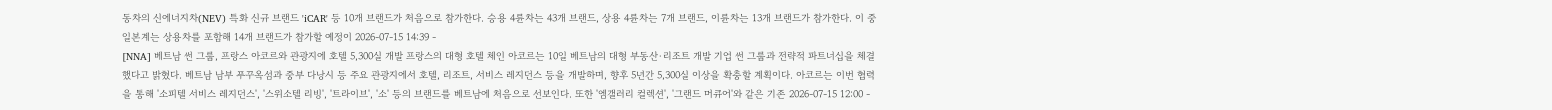동차의 신에너지차(NEV) 특화 신규 브랜드 'iCAR' 등 10개 브랜드가 처음으로 참가한다. 승용 4륜차는 43개 브랜드, 상용 4륜차는 7개 브랜드, 이륜차는 13개 브랜드가 참가한다. 이 중 일본계는 상용차를 포함해 14개 브랜드가 참가할 예정이 2026-07-15 14:39 -
[NNA] 베트남 썬 그룹, 프랑스 아코르와 관광지에 호텔 5,300실 개발 프랑스의 대형 호텔 체인 아코르는 10일 베트남의 대형 부동산·리조트 개발 기업 썬 그룹과 전략적 파트너십을 체결했다고 밝혔다. 베트남 남부 푸꾸옥섬과 중부 다낭시 등 주요 관광지에서 호텔, 리조트, 서비스 레지던스 등을 개발하며, 향후 5년간 5,300실 이상을 확충할 계획이다. 아코르는 이번 협력을 통해 '소피텔 서비스 레지던스', '스위소텔 리빙', '트라이브', '소' 등의 브랜드를 베트남에 처음으로 선보인다. 또한 '엠갤러리 컬렉션', '그랜드 머큐어'와 같은 기존 2026-07-15 12:00 -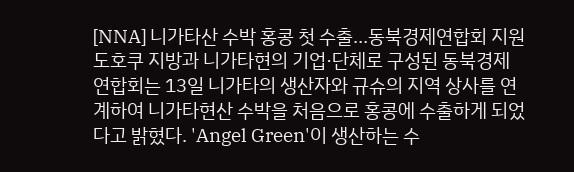[NNA] 니가타산 수박 홍콩 첫 수출…동북경제연합회 지원 도호쿠 지방과 니가타현의 기업·단체로 구성된 동북경제연합회는 13일 니가타의 생산자와 규슈의 지역 상사를 연계하여 니가타현산 수박을 처음으로 홍콩에 수출하게 되었다고 밝혔다. 'Angel Green'이 생산하는 수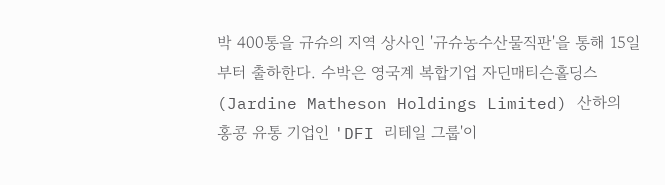박 400통을 규슈의 지역 상사인 '규슈농수산물직판'을 통해 15일부터 출하한다. 수박은 영국계 복합기업 자딘매티슨홀딩스(Jardine Matheson Holdings Limited) 산하의 홍콩 유통 기업인 'DFI 리테일 그룹'이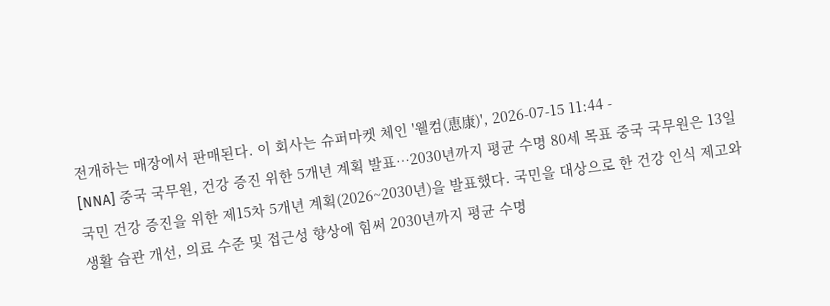전개하는 매장에서 판매된다. 이 회사는 슈퍼마켓 체인 '웰컴(恵康)', 2026-07-15 11:44 -
[NNA] 중국 국무원, 건강 증진 위한 5개년 계획 발표…2030년까지 평균 수명 80세 목표 중국 국무원은 13일 국민 건강 증진을 위한 제15차 5개년 계획(2026~2030년)을 발표했다. 국민을 대상으로 한 건강 인식 제고와 생활 습관 개선, 의료 수준 및 접근성 향상에 힘써 2030년까지 평균 수명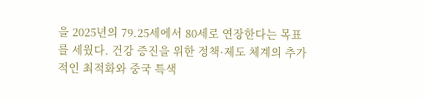을 2025년의 79.25세에서 80세로 연장한다는 목표를 세웠다. 건강 증진을 위한 정책·제도 체계의 추가적인 최적화와 중국 특색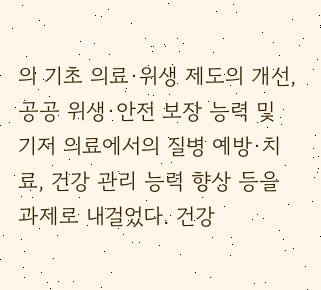의 기초 의료·위생 제도의 개선, 공공 위생·안전 보장 능력 및 기저 의료에서의 질병 예방·치료, 건강 관리 능력 향상 등을 과제로 내걸었다. 건강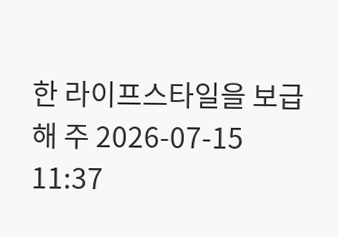한 라이프스타일을 보급해 주 2026-07-15 11:37